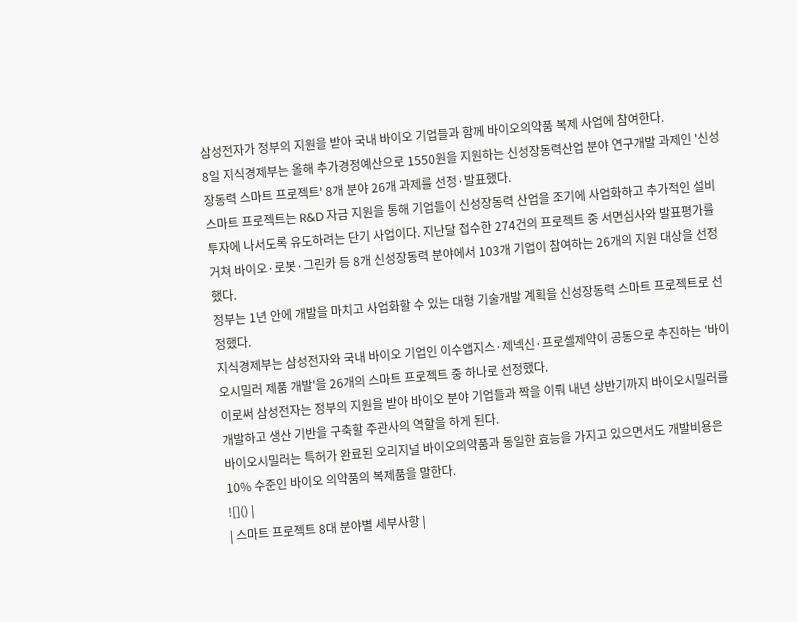삼성전자가 정부의 지원을 받아 국내 바이오 기업들과 함께 바이오의약품 복제 사업에 참여한다.
8일 지식경제부는 올해 추가경정예산으로 1550원을 지원하는 신성장동력산업 분야 연구개발 과제인 '신성장동력 스마트 프로젝트' 8개 분야 26개 과제를 선정·발표했다.
스마트 프로젝트는 R&D 자금 지원을 통해 기업들이 신성장동력 산업을 조기에 사업화하고 추가적인 설비투자에 나서도록 유도하려는 단기 사업이다. 지난달 접수한 274건의 프로젝트 중 서면심사와 발표평가를 거쳐 바이오·로봇·그린카 등 8개 신성장동력 분야에서 103개 기업이 참여하는 26개의 지원 대상을 선정했다.
정부는 1년 안에 개발을 마치고 사업화할 수 있는 대형 기술개발 계획을 신성장동력 스마트 프로젝트로 선정했다.
지식경제부는 삼성전자와 국내 바이오 기업인 이수앱지스·제넥신·프로셀제약이 공동으로 추진하는 '바이오시밀러 제품 개발'을 26개의 스마트 프로젝트 중 하나로 선정했다.
이로써 삼성전자는 정부의 지원을 받아 바이오 분야 기업들과 짝을 이뤄 내년 상반기까지 바이오시밀러를 개발하고 생산 기반을 구축할 주관사의 역할을 하게 된다.
바이오시밀러는 특허가 완료된 오리지널 바이오의약품과 동일한 효능을 가지고 있으면서도 개발비용은 10% 수준인 바이오 의약품의 복제품을 말한다.
![]() |
| 스마트 프로젝트 8대 분야별 세부사항 |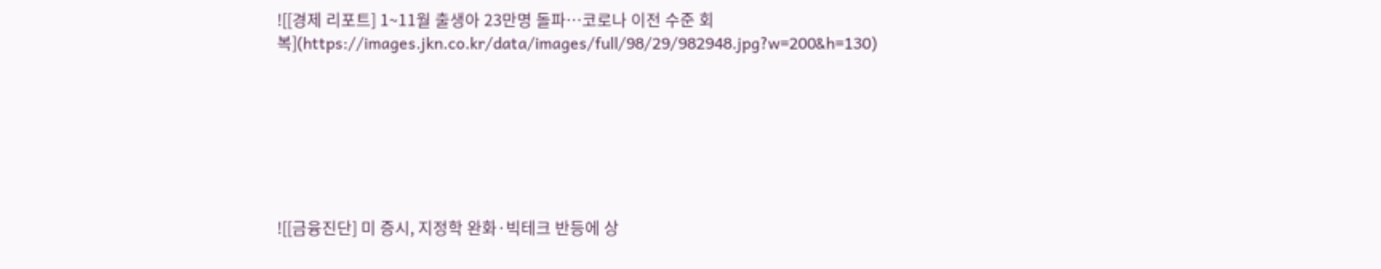![[경제 리포트] 1~11월 출생아 23만명 돌파…코로나 이전 수준 회복](https://images.jkn.co.kr/data/images/full/98/29/982948.jpg?w=200&h=130)







![[금융진단] 미 증시, 지정학 완화·빅테크 반등에 상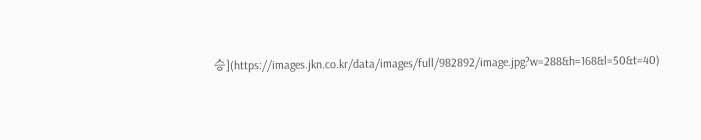승](https://images.jkn.co.kr/data/images/full/982892/image.jpg?w=288&h=168&l=50&t=40)